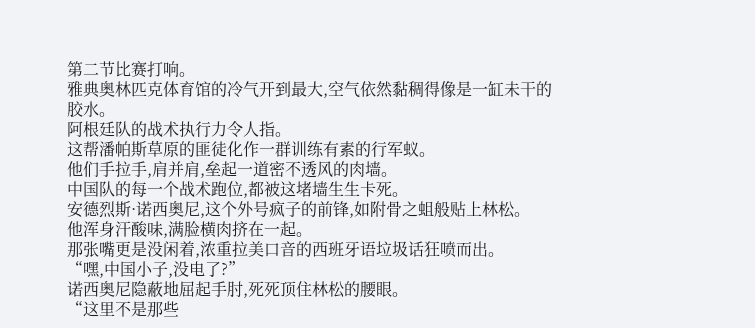第二节比赛打响。
雅典奥林匹克体育馆的冷气开到最大,空气依然黏稠得像是一缸未干的胶水。
阿根廷队的战术执行力令人指。
这帮潘帕斯草原的匪徒化作一群训练有素的行军蚁。
他们手拉手,肩并肩,垒起一道密不透风的肉墙。
中国队的每一个战术跑位,都被这堵墙生生卡死。
安德烈斯·诺西奥尼,这个外号疯子的前锋,如附骨之蛆般贴上林松。
他浑身汗酸味,满脸横肉挤在一起。
那张嘴更是没闲着,浓重拉美口音的西班牙语垃圾话狂喷而出。
“嘿,中国小子,没电了?”
诺西奥尼隐蔽地屈起手肘,死死顶住林松的腰眼。
“这里不是那些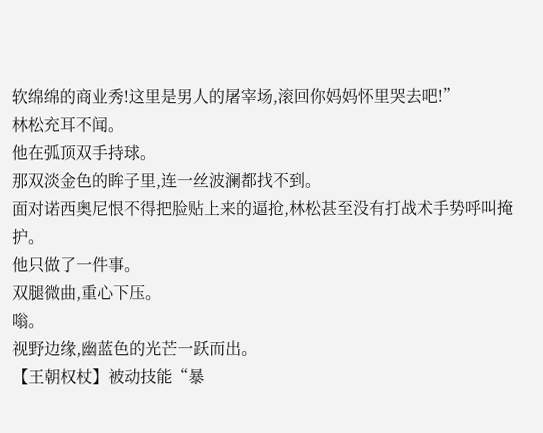软绵绵的商业秀!这里是男人的屠宰场,滚回你妈妈怀里哭去吧!”
林松充耳不闻。
他在弧顶双手持球。
那双淡金色的眸子里,连一丝波澜都找不到。
面对诺西奥尼恨不得把脸贴上来的逼抢,林松甚至没有打战术手势呼叫掩护。
他只做了一件事。
双腿微曲,重心下压。
嗡。
视野边缘,幽蓝色的光芒一跃而出。
【王朝权杖】被动技能“暴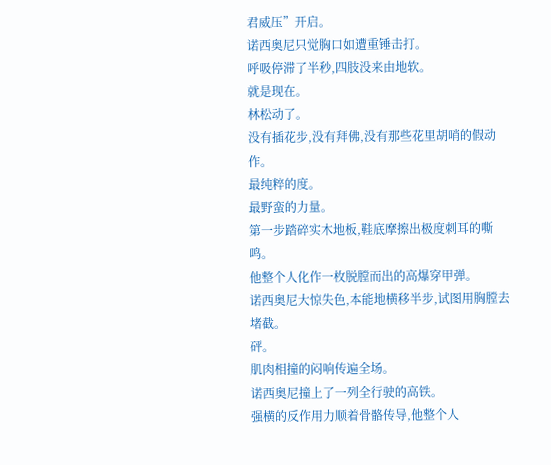君威压”开启。
诺西奥尼只觉胸口如遭重锤击打。
呼吸停滞了半秒,四肢没来由地软。
就是现在。
林松动了。
没有插花步,没有拜佛,没有那些花里胡哨的假动作。
最纯粹的度。
最野蛮的力量。
第一步踏碎实木地板,鞋底摩擦出极度刺耳的嘶鸣。
他整个人化作一枚脱膛而出的高爆穿甲弹。
诺西奥尼大惊失色,本能地横移半步,试图用胸膛去堵截。
砰。
肌肉相撞的闷响传遍全场。
诺西奥尼撞上了一列全行驶的高铁。
强横的反作用力顺着骨骼传导,他整个人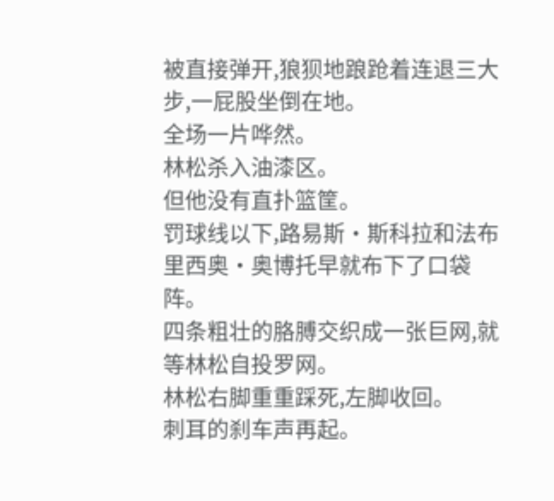被直接弹开,狼狈地踉跄着连退三大步,一屁股坐倒在地。
全场一片哗然。
林松杀入油漆区。
但他没有直扑篮筐。
罚球线以下,路易斯·斯科拉和法布里西奥·奥博托早就布下了口袋阵。
四条粗壮的胳膊交织成一张巨网,就等林松自投罗网。
林松右脚重重踩死,左脚收回。
刺耳的刹车声再起。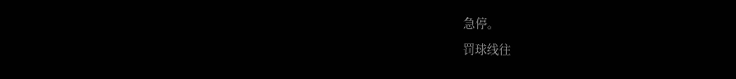急停。
罚球线往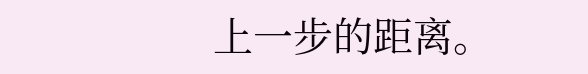上一步的距离。